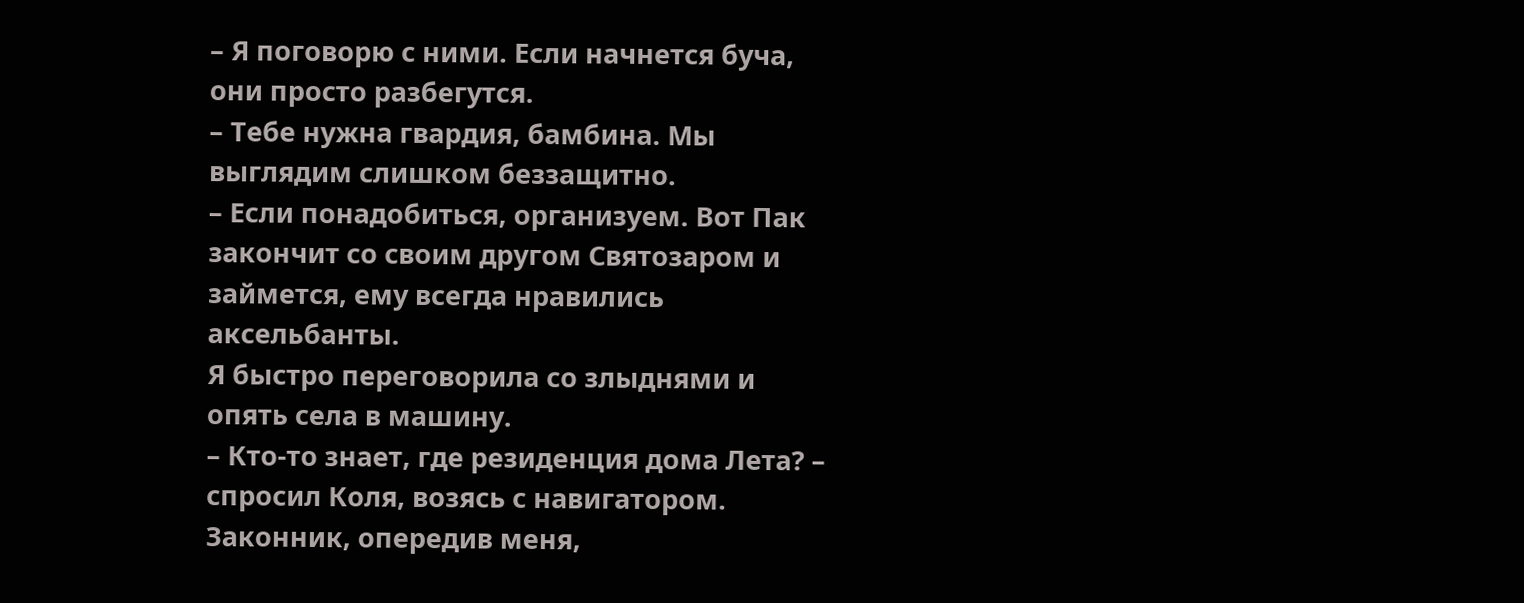– Я поговорю с ними. Если начнется буча, они просто разбегутся.
– Тебе нужна гвардия, бамбина. Мы выглядим слишком беззащитно.
– Если понадобиться, организуем. Вот Пак закончит со своим другом Святозаром и займется, ему всегда нравились аксельбанты.
Я быстро переговорила со злыднями и опять села в машину.
– Кто-то знает, где резиденция дома Лета? – спросил Коля, возясь с навигатором.
Законник, опередив меня,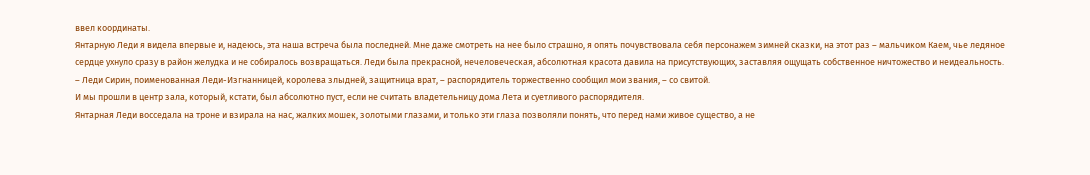ввел координаты.
Янтарную Леди я видела впервые и, надеюсь, эта наша встреча была последней. Мне даже смотреть на нее было страшно, я опять почувствовала себя персонажем зимней сказки, на этот раз – мальчиком Каем, чье ледяное сердце ухнуло сразу в район желудка и не собиралось возвращаться. Леди была прекрасной, нечеловеческая, абсолютная красота давила на присутствующих, заставляя ощущать собственное ничтожество и неидеальность.
– Леди Сирин, поименованная Леди-Изгнанницей, королева злыдней, защитница врат, – распорядитель торжественно сообщил мои звания, – со свитой.
И мы прошли в центр зала, который, кстати, был абсолютно пуст, если не считать владетельницу дома Лета и суетливого распорядителя.
Янтарная Леди восседала на троне и взирала на нас, жалких мошек, золотыми глазами, и только эти глаза позволяли понять, что перед нами живое существо, а не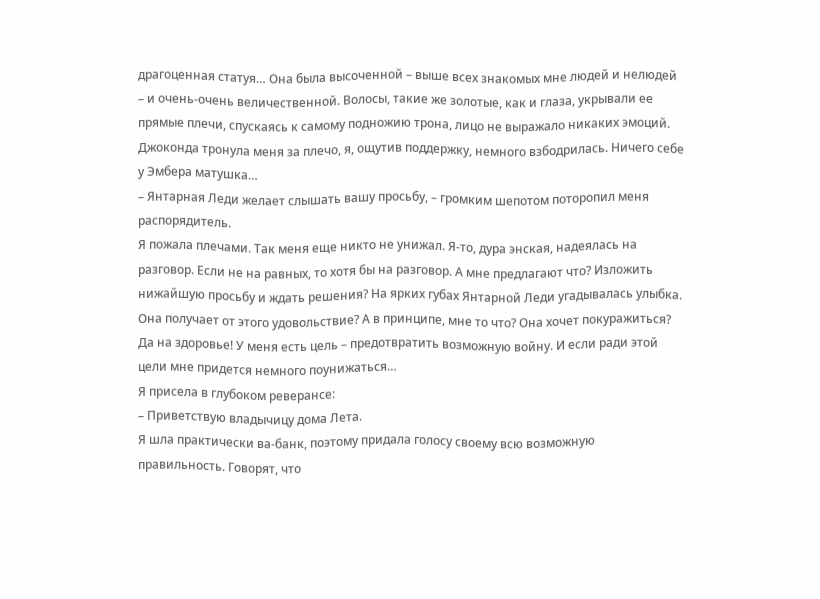драгоценная статуя… Она была высоченной – выше всех знакомых мне людей и нелюдей – и очень-очень величественной. Волосы, такие же золотые, как и глаза, укрывали ее прямые плечи, спускаясь к самому подножию трона, лицо не выражало никаких эмоций. Джоконда тронула меня за плечо, я, ощутив поддержку, немного взбодрилась. Ничего себе у Эмбера матушка…
– Янтарная Леди желает слышать вашу просьбу, – громким шепотом поторопил меня распорядитель.
Я пожала плечами. Так меня еще никто не унижал. Я-то, дура энская, надеялась на разговор. Если не на равных, то хотя бы на разговор. А мне предлагают что? Изложить нижайшую просьбу и ждать решения? На ярких губах Янтарной Леди угадывалась улыбка. Она получает от этого удовольствие? А в принципе, мне то что? Она хочет покуражиться? Да на здоровье! У меня есть цель – предотвратить возможную войну. И если ради этой цели мне придется немного поунижаться…
Я присела в глубоком реверансе:
– Приветствую владычицу дома Лета.
Я шла практически ва-банк, поэтому придала голосу своему всю возможную правильность. Говорят, что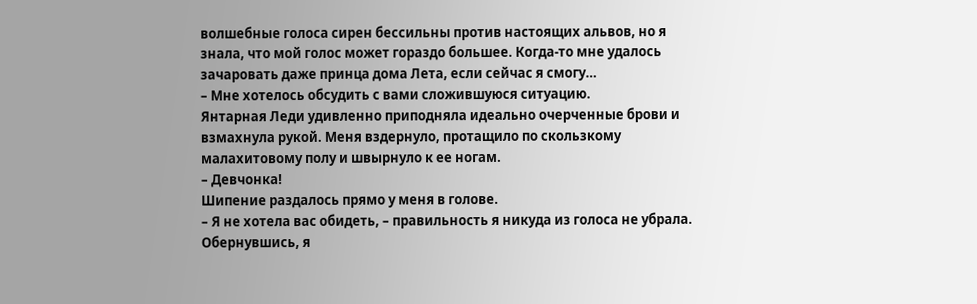волшебные голоса сирен бессильны против настоящих альвов, но я знала, что мой голос может гораздо большее. Когда-то мне удалось зачаровать даже принца дома Лета, если сейчас я смогу…
– Мне хотелось обсудить с вами сложившуюся ситуацию.
Янтарная Леди удивленно приподняла идеально очерченные брови и взмахнула рукой. Меня вздернуло, протащило по скользкому малахитовому полу и швырнуло к ее ногам.
– Девчонка!
Шипение раздалось прямо у меня в голове.
– Я не хотела вас обидеть, – правильность я никуда из голоса не убрала.
Обернувшись, я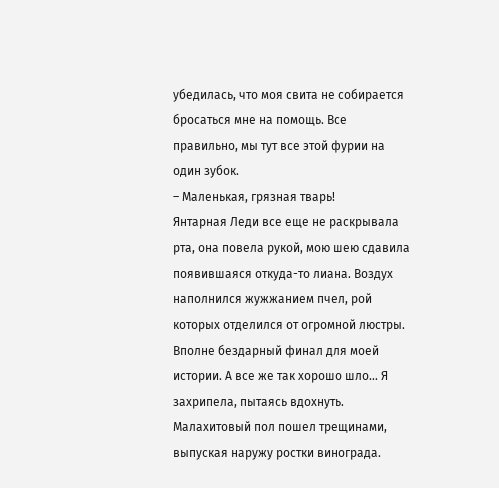убедилась, что моя свита не собирается бросаться мне на помощь. Все правильно, мы тут все этой фурии на один зубок.
– Маленькая, грязная тварь!
Янтарная Леди все еще не раскрывала рта, она повела рукой, мою шею сдавила появившаяся откуда-то лиана. Воздух наполнился жужжанием пчел, рой которых отделился от огромной люстры. Вполне бездарный финал для моей истории. А все же так хорошо шло… Я захрипела, пытаясь вдохнуть. Малахитовый пол пошел трещинами, выпуская наружу ростки винограда.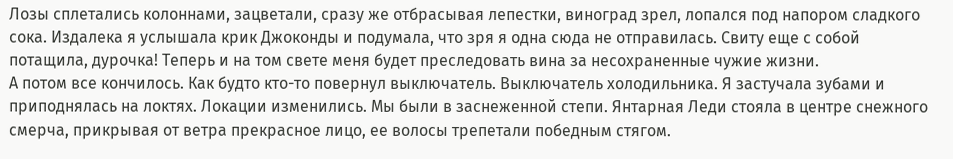Лозы сплетались колоннами, зацветали, сразу же отбрасывая лепестки, виноград зрел, лопался под напором сладкого сока. Издалека я услышала крик Джоконды и подумала, что зря я одна сюда не отправилась. Свиту еще с собой потащила, дурочка! Теперь и на том свете меня будет преследовать вина за несохраненные чужие жизни.
А потом все кончилось. Как будто кто-то повернул выключатель. Выключатель холодильника. Я застучала зубами и приподнялась на локтях. Локации изменились. Мы были в заснеженной степи. Янтарная Леди стояла в центре снежного смерча, прикрывая от ветра прекрасное лицо, ее волосы трепетали победным стягом.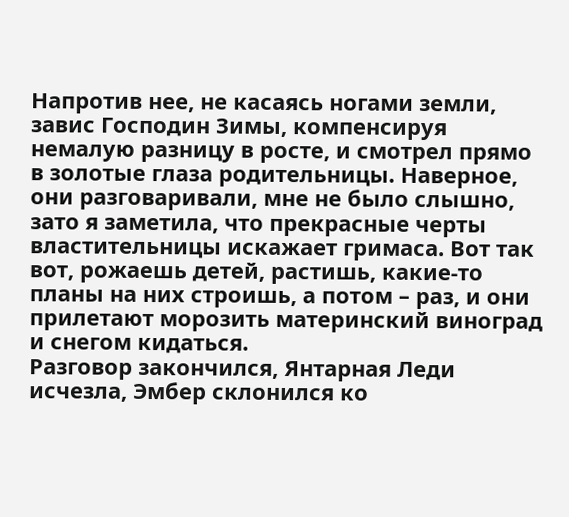Напротив нее, не касаясь ногами земли, завис Господин Зимы, компенсируя немалую разницу в росте, и смотрел прямо в золотые глаза родительницы. Наверное, они разговаривали, мне не было слышно, зато я заметила, что прекрасные черты властительницы искажает гримаса. Вот так вот, рожаешь детей, растишь, какие-то планы на них строишь, а потом – раз, и они прилетают морозить материнский виноград и снегом кидаться.
Разговор закончился, Янтарная Леди исчезла, Эмбер склонился ко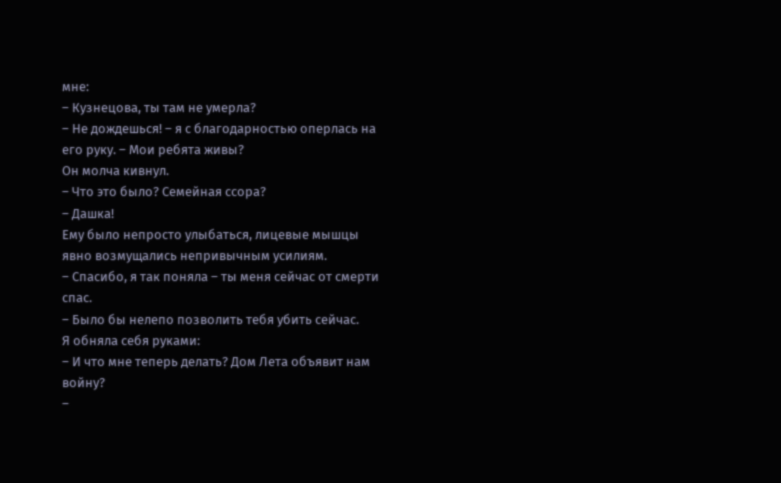мне:
– Кузнецова, ты там не умерла?
– Не дождешься! – я с благодарностью оперлась на его руку. – Мои ребята живы?
Он молча кивнул.
– Что это было? Семейная ссора?
– Дашка!
Ему было непросто улыбаться, лицевые мышцы явно возмущались непривычным усилиям.
– Спасибо, я так поняла – ты меня сейчас от смерти спас.
– Было бы нелепо позволить тебя убить сейчас.
Я обняла себя руками:
– И что мне теперь делать? Дом Лета объявит нам войну?
–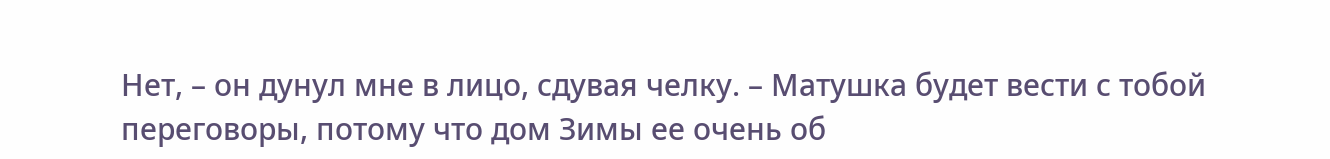Нет, – он дунул мне в лицо, сдувая челку. – Матушка будет вести с тобой переговоры, потому что дом Зимы ее очень об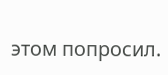этом попросил.